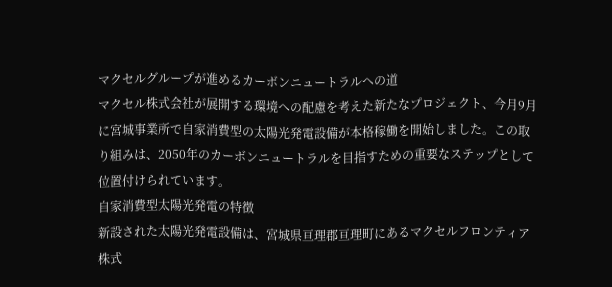マクセルグループが進めるカーボンニュートラルへの道
マクセル株式会社が展開する環境への配慮を考えた新たなプロジェクト、今月9月に宮城事業所で自家消費型の太陽光発電設備が本格稼働を開始しました。この取り組みは、2050年のカーボンニュートラルを目指すための重要なステップとして位置付けられています。
自家消費型太陽光発電の特徴
新設された太陽光発電設備は、宮城県亘理郡亘理町にあるマクセルフロンティア株式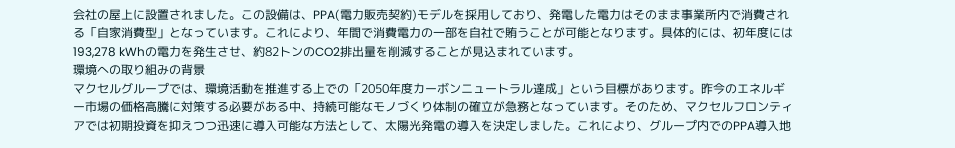会社の屋上に設置されました。この設備は、PPA(電力販売契約)モデルを採用しており、発電した電力はそのまま事業所内で消費される「自家消費型」となっています。これにより、年間で消費電力の一部を自社で賄うことが可能となります。具体的には、初年度には193,278 kWhの電力を発生させ、約82トンのCO2排出量を削減することが見込まれています。
環境への取り組みの背景
マクセルグループでは、環境活動を推進する上での「2050年度カーボンニュートラル達成」という目標があります。昨今のエネルギー市場の価格高騰に対策する必要がある中、持続可能なモノづくり体制の確立が急務となっています。そのため、マクセルフロンティアでは初期投資を抑えつつ迅速に導入可能な方法として、太陽光発電の導入を決定しました。これにより、グループ内でのPPA導入地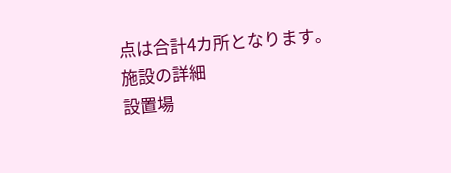点は合計4カ所となります。
施設の詳細
設置場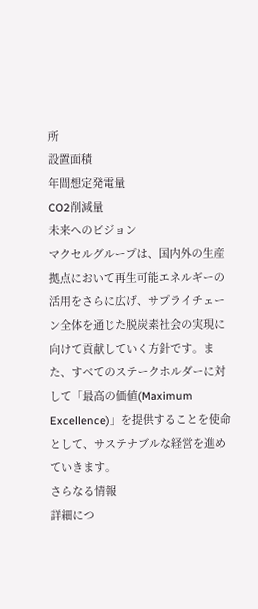所
設置面積
年間想定発電量
CO2削減量
未来へのビジョン
マクセルグループは、国内外の生産拠点において再生可能エネルギーの活用をさらに広げ、サプライチェーン全体を通じた脱炭素社会の実現に向けて貢献していく方針です。また、すべてのステークホルダーに対して「最高の価値(Maximum Excellence)」を提供することを使命として、サステナブルな経営を進めていきます。
さらなる情報
詳細につ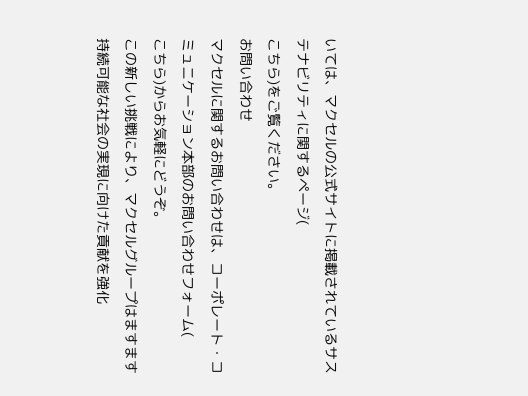いては、マクセルの公式サイトに掲載されているサステナビリティに関するページ(
こちら)をご覧ください。
お問い合わせ
マクセルに関するお問い合わせは、コーポレート・コミュニケーション本部のお問い合わせフォーム(
こちら)からお気軽にどうぞ。
この新しい挑戦により、マクセルグループはますます持続可能な社会の実現に向けた貢献を強化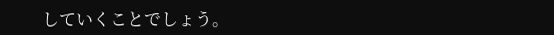していくことでしょう。